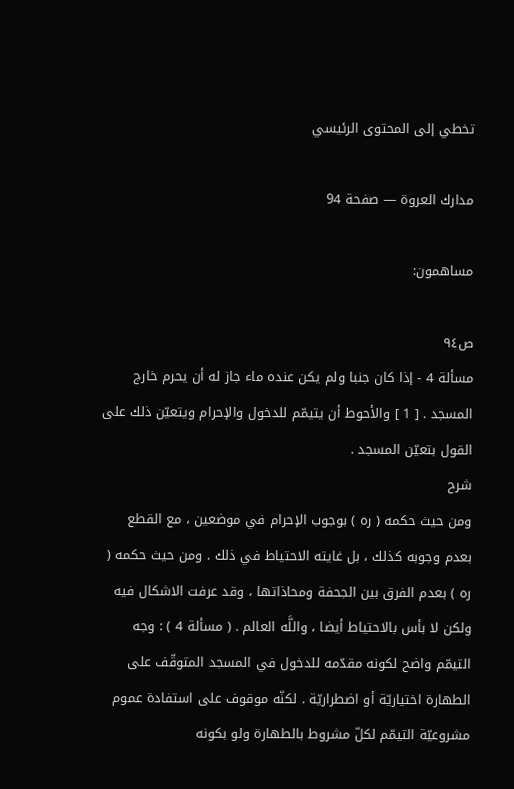تخطي إلى المحتوى الرئيسي

مدارك العروة — صفحة 94

مساهمون:

ص٩٤
مسألة 4 - إذا كان جنبا ولم يكن عنده ماء جاز له أن يحرم خارج المسجد . [ 1 ] والأحوط أن يتيمّم للدخول والإحرام ويتعيّن ذلك على القول بتعيّن المسجد .
شرح
ومن حيث حكمه ( ره ) بوجوب الإحرام في موضعين ، مع القطع بعدم وجوبه كذلك ، بل غايته الاحتياط في ذلك . ومن حيث حكمه ( ره ) بعدم الفرق بين الجحفة ومحاذاتها ، وقد عرفت الاشكال فيه ولكن لا بأس بالاحتياط أيضا ، واللَّه العالم . ( مسألة 4 ) : وجه التيمّم واضح لكونه مقدّمه للدخول في المسجد المتوقّف على الطهارة اختياريّة أو اضطراريّة . لكنّه موقوف على استفادة عموم مشروعيّة التيمّم لكلّ مشروط بالطهارة ولو بكونه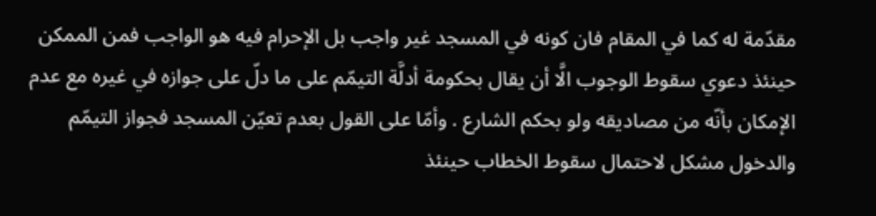مقدّمة له كما في المقام فان كونه في المسجد غير واجب بل الإحرام فيه هو الواجب فمن الممكن حينئذ دعوي سقوط الوجوب الَّا أن يقال بحكومة أدلَّة التيمّم على ما دلّ على جوازه في غيره مع عدم الإمكان بأنّه من مصاديقه ولو بحكم الشارع . وأمّا على القول بعدم تعيّن المسجد فجواز التيمّم والدخول مشكل لاحتمال سقوط الخطاب حينئذ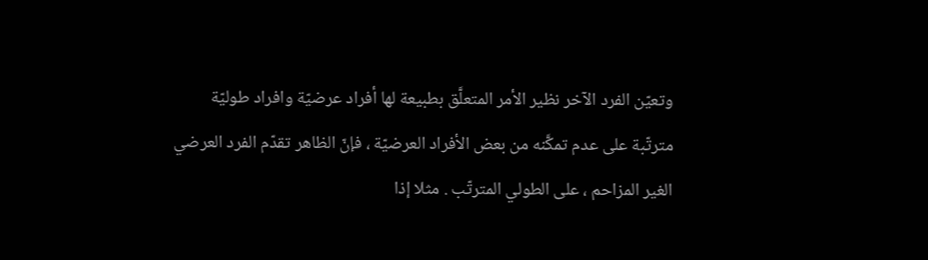وتعيّن الفرد الآخر نظير الأمر المتعلَّق بطبيعة لها أفراد عرضيّة وافراد طوليّة مترتّبة على عدم تمكَّنه من بعض الأفراد العرضيّة ، فإنّ الظاهر تقدّم الفرد العرضي الغير المزاحم ، على الطولي المترتّب . مثلا إذا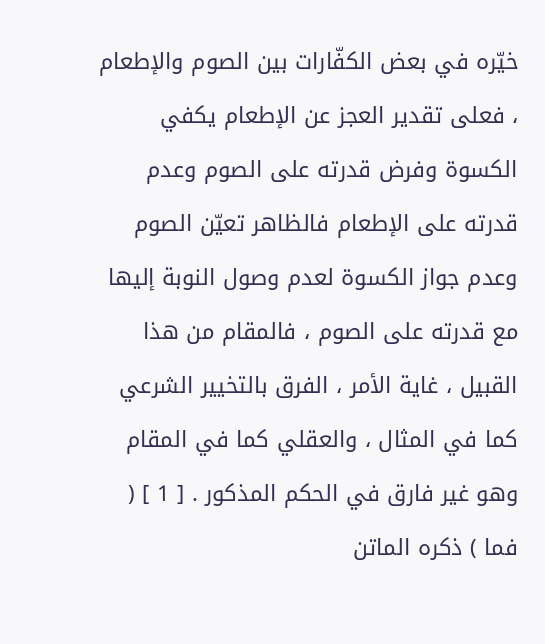خيّره في بعض الكفّارات بين الصوم والإطعام ، فعلى تقدير العجز عن الإطعام يكفي الكسوة وفرض قدرته على الصوم وعدم قدرته على الإطعام فالظاهر تعيّن الصوم وعدم جواز الكسوة لعدم وصول النوبة إليها مع قدرته على الصوم ، فالمقام من هذا القبيل ، غاية الأمر ، الفرق بالتخيير الشرعي كما في المثال ، والعقلي كما في المقام وهو غير فارق في الحكم المذكور . [ 1 ] ( فما ) ذكره الماتن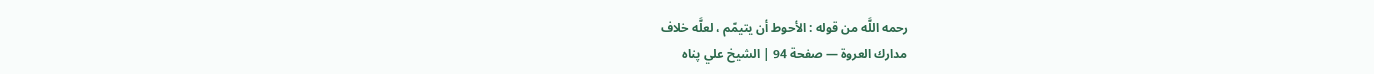رحمه اللَّه من قوله : الأحوط أن يتيمّم ، لعلَّه خلاف
مدارك العروة — صفحة 94 | الشيخ علي پناه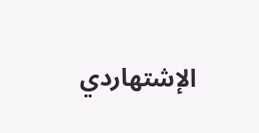الإشتهاردي